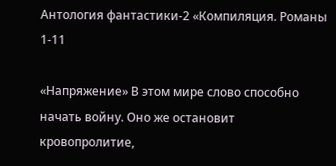Антология фантастики-2 «Компиляция. Романы 1-11

«Напряжение» В этом мире слово способно начать войну. Оно же остановит кровопролитие,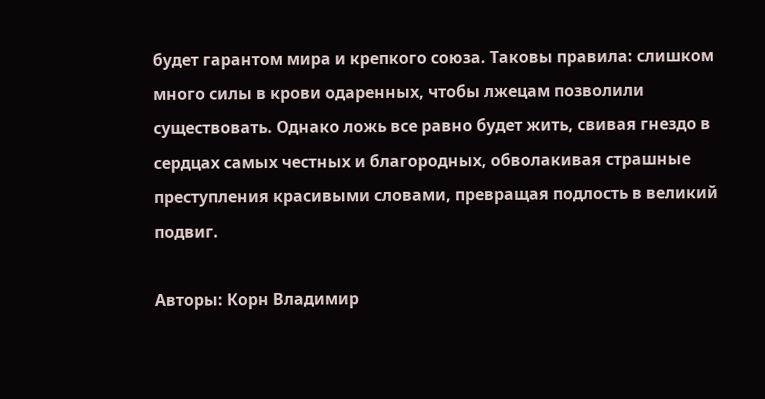будет гарантом мира и крепкого союза. Таковы правила: слишком много силы в крови одаренных, чтобы лжецам позволили существовать. Однако ложь все равно будет жить, свивая гнездо в сердцах самых честных и благородных, обволакивая страшные преступления красивыми словами, превращая подлость в великий подвиг.

Авторы: Корн Владимир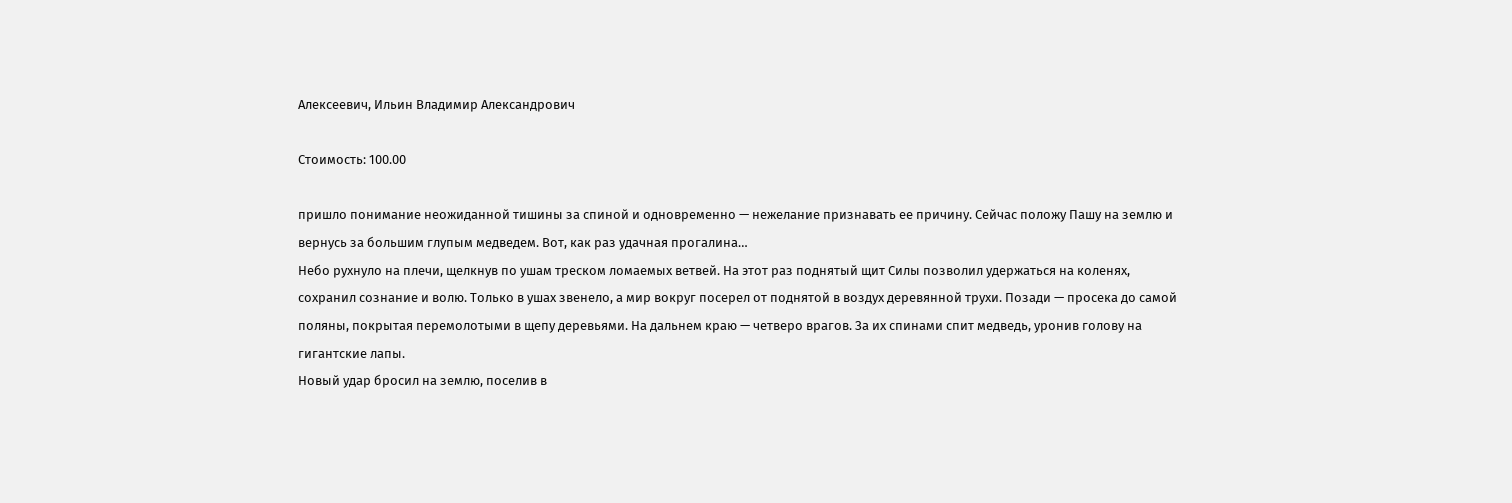Алексеевич, Ильин Владимир Александрович

Стоимость: 100.00

пришло понимание неожиданной тишины за спиной и одновременно — нежелание признавать ее причину. Сейчас положу Пашу на землю и вернусь за большим глупым медведем. Вот, как раз удачная прогалина…
Небо рухнуло на плечи, щелкнув по ушам треском ломаемых ветвей. На этот раз поднятый щит Силы позволил удержаться на коленях, сохранил сознание и волю. Только в ушах звенело, а мир вокруг посерел от поднятой в воздух деревянной трухи. Позади — просека до самой поляны, покрытая перемолотыми в щепу деревьями. На дальнем краю — четверо врагов. За их спинами спит медведь, уронив голову на гигантские лапы.
Новый удар бросил на землю, поселив в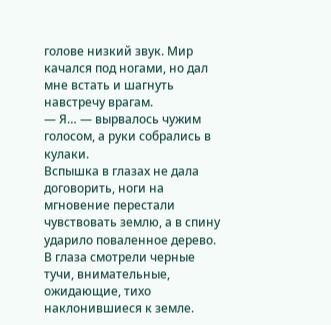голове низкий звук. Мир качался под ногами, но дал мне встать и шагнуть навстречу врагам.
— Я… — вырвалось чужим голосом, а руки собрались в кулаки.
Вспышка в глазах не дала договорить, ноги на мгновение перестали чувствовать землю, а в спину ударило поваленное дерево. В глаза смотрели черные тучи, внимательные, ожидающие, тихо наклонившиеся к земле.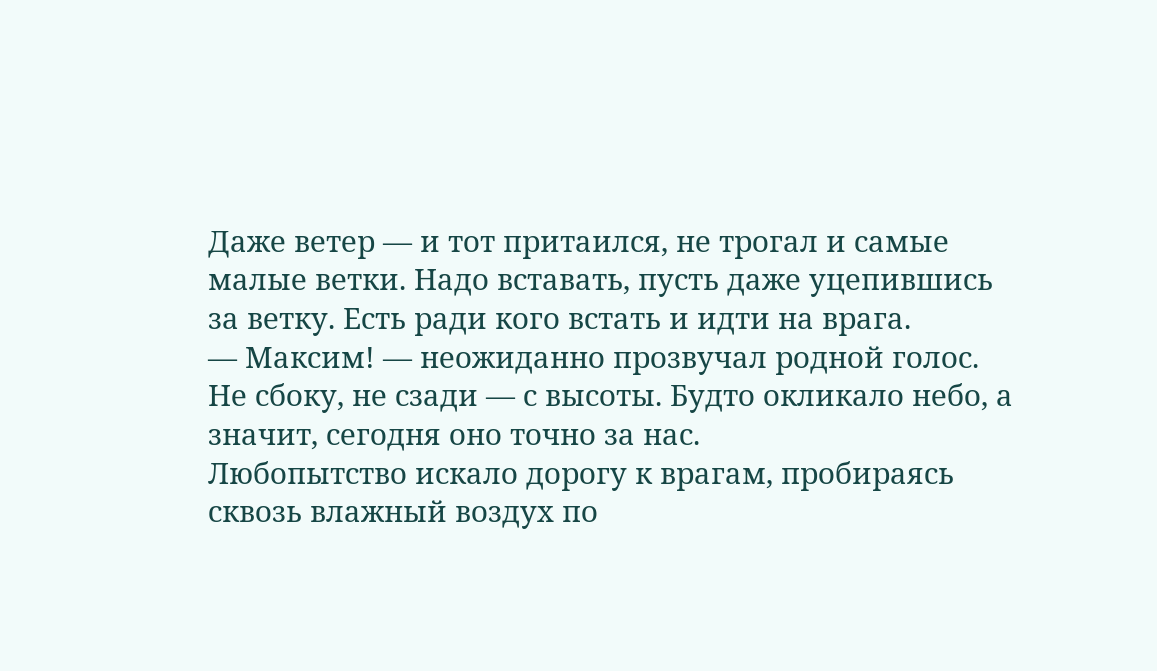Даже ветер — и тот притаился, не трогал и самые малые ветки. Надо вставать, пусть даже уцепившись за ветку. Есть ради кого встать и идти на врага.
— Максим! — неожиданно прозвучал родной голос.
Не сбоку, не сзади — с высоты. Будто окликало небо, а значит, сегодня оно точно за нас.
Любопытство искало дорогу к врагам, пробираясь сквозь влажный воздух по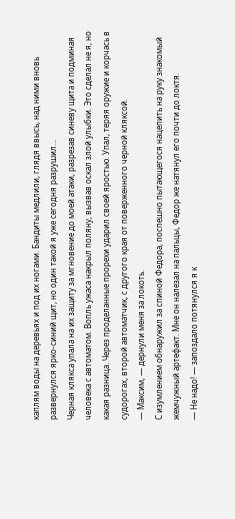каплям воды на деревьях и под их ногами. Бандиты медлили, глядя ввысь, над ними вновь развернулся ярко-синий щит, но один такой я уже сегодня разрушил…
Черная клякса упала на их защиту за мгновение до моей атаки, разрезав синеву щита и подминая человека с автоматом. Вопль ужаса накрыл поляну, вызвав оскал злой улыбки. Это сделал не я, но какая разница. Через проделанные прорехи ударил своей яростью. Упал, теряя оружие и корчась в судорогах, второй автоматчик, с другого края от поверженного черной кляксой.
— Максим, — дернули меня за локоть.
С изумлением обнаружил за спиной Федора, поспешно пытающегося нацепить на руку знакомый жемчужный артефакт. Мне он налезал на пальцы, Федор же натянул его почти до локтя.
— Не надо! — запоздало потянулся я к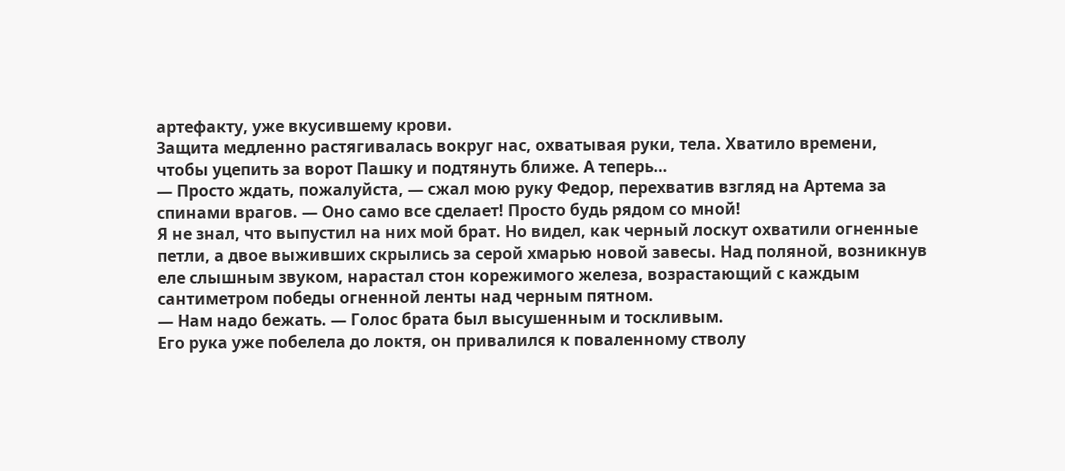артефакту, уже вкусившему крови.
Защита медленно растягивалась вокруг нас, охватывая руки, тела. Хватило времени, чтобы уцепить за ворот Пашку и подтянуть ближе. А теперь…
— Просто ждать, пожалуйста, — сжал мою руку Федор, перехватив взгляд на Артема за спинами врагов. — Оно само все сделает! Просто будь рядом со мной!
Я не знал, что выпустил на них мой брат. Но видел, как черный лоскут охватили огненные петли, а двое выживших скрылись за серой хмарью новой завесы. Над поляной, возникнув еле слышным звуком, нарастал стон корежимого железа, возрастающий с каждым сантиметром победы огненной ленты над черным пятном.
— Нам надо бежать. — Голос брата был высушенным и тоскливым.
Его рука уже побелела до локтя, он привалился к поваленному стволу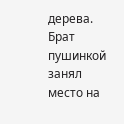дерева.
Брат пушинкой занял место на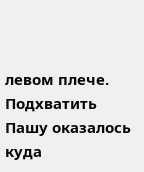левом плече. Подхватить Пашу оказалось куда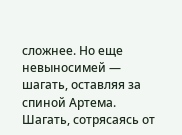сложнее. Но еще невыносимей — шагать, оставляя за спиной Артема. Шагать, сотрясаясь от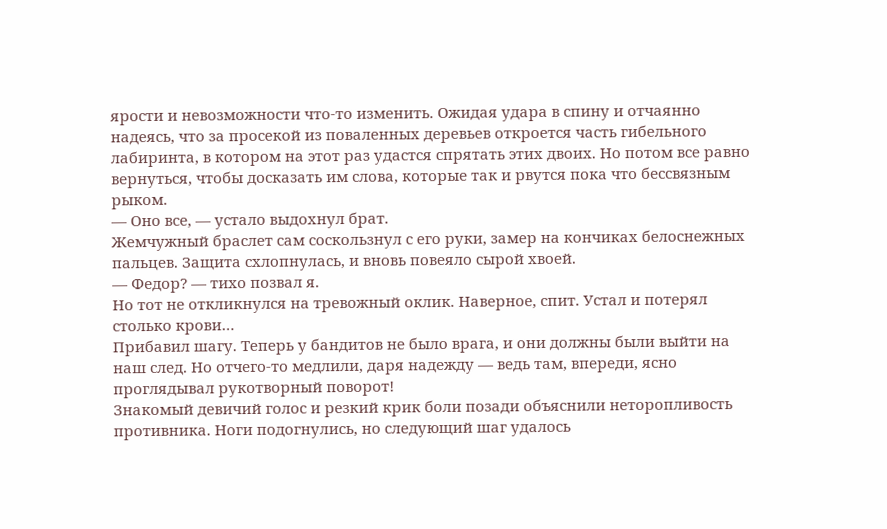ярости и невозможности что-то изменить. Ожидая удара в спину и отчаянно надеясь, что за просекой из поваленных деревьев откроется часть гибельного лабиринта, в котором на этот раз удастся спрятать этих двоих. Но потом все равно вернуться, чтобы досказать им слова, которые так и рвутся пока что бессвязным рыком.
— Оно все, — устало выдохнул брат.
Жемчужный браслет сам соскользнул с его руки, замер на кончиках белоснежных пальцев. Защита схлопнулась, и вновь повеяло сырой хвоей.
— Федор? — тихо позвал я.
Но тот не откликнулся на тревожный оклик. Наверное, спит. Устал и потерял столько крови…
Прибавил шагу. Теперь у бандитов не было врага, и они должны были выйти на наш след. Но отчего-то медлили, даря надежду — ведь там, впереди, ясно проглядывал рукотворный поворот!
Знакомый девичий голос и резкий крик боли позади объяснили неторопливость противника. Ноги подогнулись, но следующий шаг удалось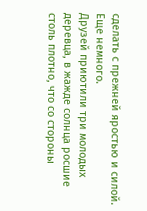сделать с прежней яростью и силой. Еще немного.
Друзей приютили три молодых деревца, в жажде солнца росшие столь плотно, что со стороны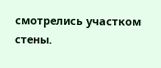смотрелись участком стены.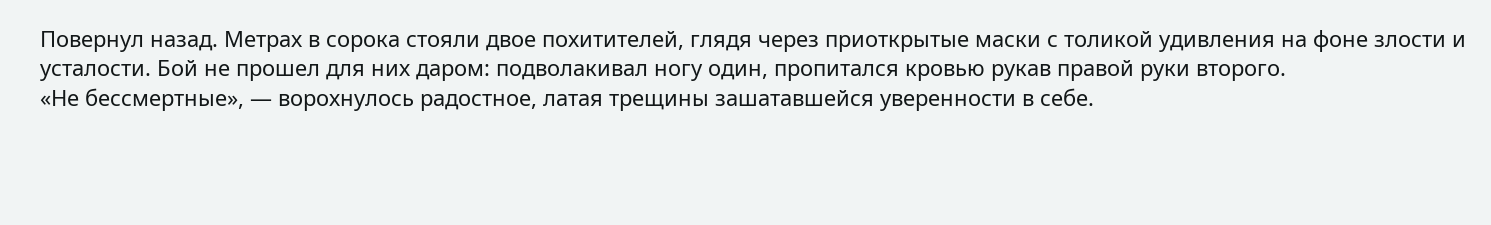Повернул назад. Метрах в сорока стояли двое похитителей, глядя через приоткрытые маски с толикой удивления на фоне злости и усталости. Бой не прошел для них даром: подволакивал ногу один, пропитался кровью рукав правой руки второго.
«Не бессмертные», — ворохнулось радостное, латая трещины зашатавшейся уверенности в себе.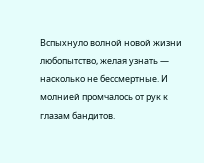Вспыхнуло волной новой жизни любопытство, желая узнать — насколько не бессмертные. И молнией промчалось от рук к глазам бандитов.